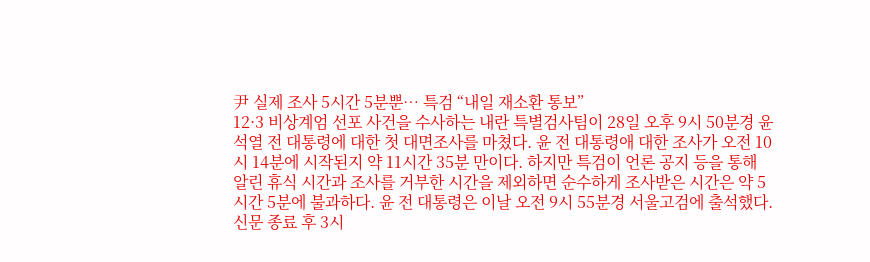尹 실제 조사 5시간 5분뿐… 특검 “내일 재소환 통보”
12·3 비상계엄 선포 사건을 수사하는 내란 특별검사팀이 28일 오후 9시 50분경 윤석열 전 대통령에 대한 첫 대면조사를 마쳤다. 윤 전 대통령애 대한 조사가 오전 10시 14분에 시작된지 약 11시간 35분 만이다. 하지만 특검이 언론 공지 등을 통해 알린 휴식 시간과 조사를 거부한 시간을 제외하면 순수하게 조사받은 시간은 약 5시간 5분에 불과하다. 윤 전 대통령은 이날 오전 9시 55분경 서울고검에 출석했다. 신문 종료 후 3시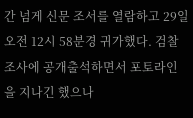간 넘게 신문 조서를 열람하고 29일 오전 12시 58분경 귀가했다. 검찰 조사에 공개출석하면서 포토라인을 지나긴 했으나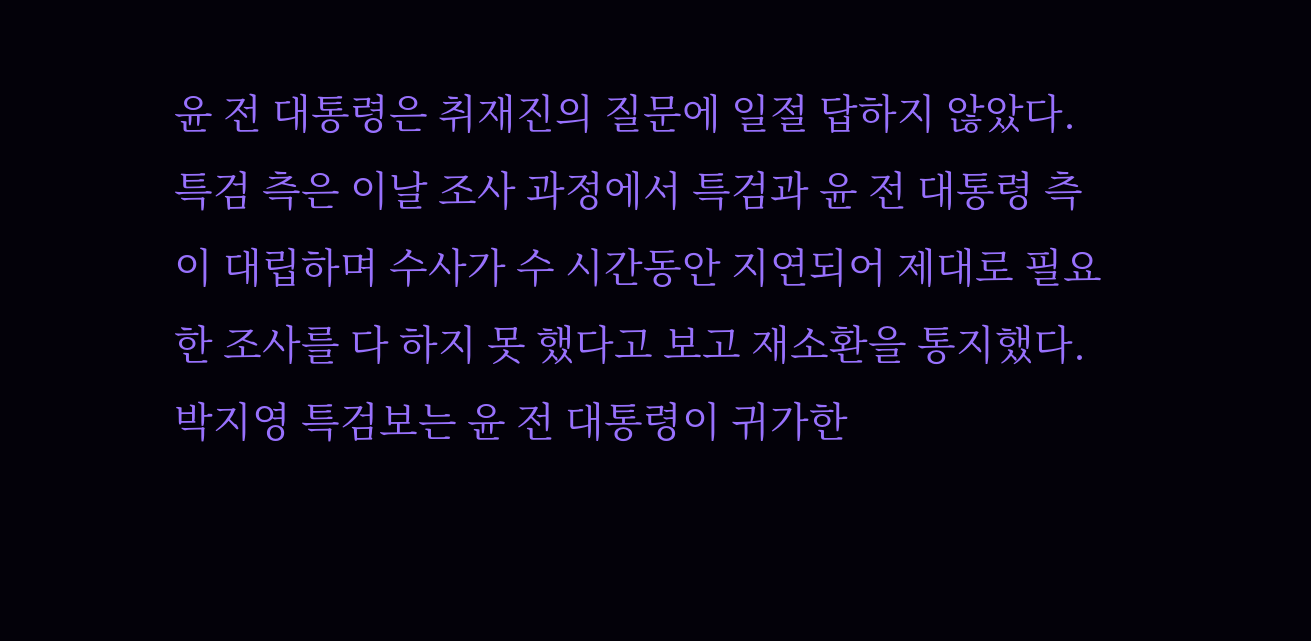윤 전 대통령은 취재진의 질문에 일절 답하지 않았다. 특검 측은 이날 조사 과정에서 특검과 윤 전 대통령 측이 대립하며 수사가 수 시간동안 지연되어 제대로 필요한 조사를 다 하지 못 했다고 보고 재소환을 통지했다. 박지영 특검보는 윤 전 대통령이 귀가한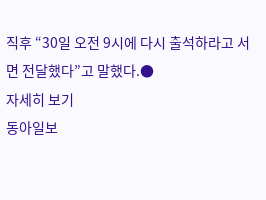직후 “30일 오전 9시에 다시 출석하라고 서면 전달했다”고 말했다.●
자세히 보기
동아일보